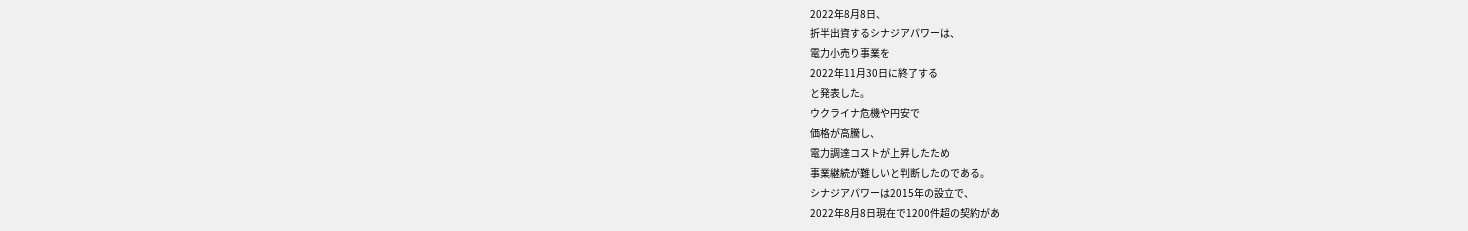2022年8月8日、
折半出資するシナジアパワーは、
電力小売り事業を
2022年11月30日に終了する
と発表した。
ウクライナ危機や円安で
価格が高騰し、
電力調達コストが上昇したため
事業継続が難しいと判断したのである。
シナジアパワーは2015年の設立で、
2022年8月8日現在で1200件超の契約があ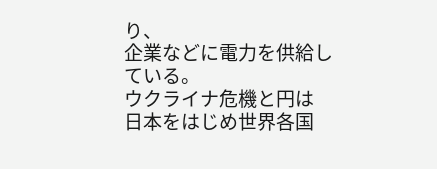り、
企業などに電力を供給している。
ウクライナ危機と円は
日本をはじめ世界各国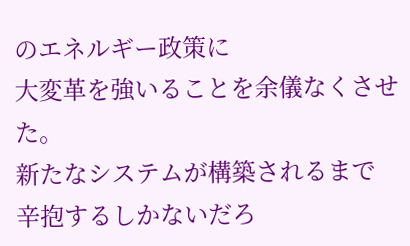のエネルギー政策に
大変革を強いることを余儀なくさせた。
新たなシステムが構築されるまで
辛抱するしかないだろ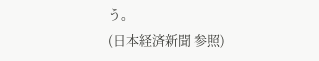う。
(日本経済新聞 参照)